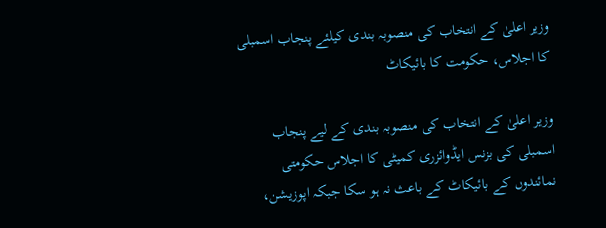وزیر اعلیٰ کے انتخاب کی منصوبہ بندی کیلئے پنجاب اسمبلی کا اجلاس، حکومت کا بائیکاٹ

وزیر اعلیٰ کے انتخاب کی منصوبہ بندی کے لیے پنجاب اسمبلی کی بزنس ایڈوائزری کمیٹی کا اجلاس حکومتی نمائندوں کے بائیکاٹ کے باعث نہ ہو سکا جبکہ اپوزیشن،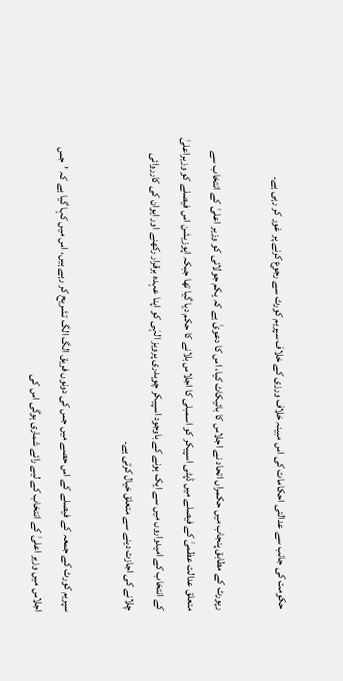حکومت کی جانب سے عدالتی احکامات کی اس مبینہ خلاف ورزی کے خلاف سپریم کورٹ سے رجوع کرنے پر غور کر رہی ہے۔

رپورٹ کے مطابق پنجاب میں حکمراں اتحاد نے اجلاس کا بائیکاٹ کیا، اس کا دعویٰ ہے کہ یکم جولائی کو وزیر اعلیٰ کے انتخاب سے متعلق عدالت عظمیٰ کے فیصلے میں ڈپٹی اسپیکر کو اسمبلی کا اجلاس بلانے کا حکم دیا گیا تھا جبکہ اپوزیشن اس فیصلے کو وزیراعلیٰ کے انتخاب کے امیدواروں میں سے ایک ہونے کے باوجود اسپیکر چوہدری پرویز الہٰی کو اپنا عہدہ برقرار رکھنے اور ایوان کی کارروائی چلانے کی اجازت دینے سے متعلق خیال کرتی ہے۔

سپریم کورٹ کے جمعہ کے فیصلے کے اس حصے میں جس کی دونوں فریق الگ الگ تشریح کر رہے ہیں، اس میں کہا گیا ہے کہ ’جس اجلاس میں وزیر اعلیٰ کے انتخاب کے لیے رائے شماری ہوگی اس کی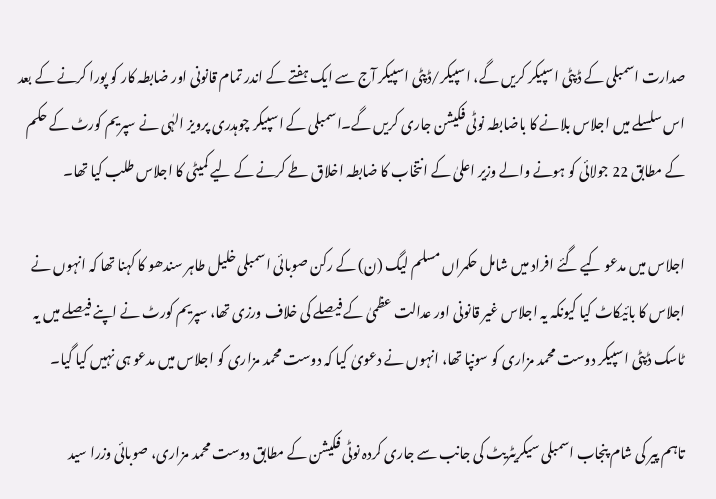صدارت اسمبلی کے ڈپٹی اسپیکر کریں گے، اسپیکر/ڈپٹی اسپیکر آج سے ایک ہفتے کے اندر تمام قانونی اور ضابطہ کار کو پورا کرنے کے بعد اس سلسلے میں اجلاس بلانے کا باضابطہ نوٹی فکیشن جاری کریں گے۔اسمبلی کے اسپیکر چوہدری پرویز الہٰی نے سپریم کورٹ کے حکم کے مطابق 22 جولائی کو ہونے والے وزیر اعلیٰ کے انتخاب کا ضابطہ اخلاق طے کرنے کے لیے کمیٹی کا اجلاس طلب کیا تھا۔

اجلاس میں مدعو کیے گئے افراد میں شامل حکمراں مسلم لیگ (ن) کے رکن صوبائی اسمبلی خلیل طاہر سندھو کا کہنا تھا کہ انہوں نے اجلاس کا بائیکاٹ کیا کیونکہ یہ اجلاس غیر قانونی اور عدالت عظمیٰ کے فیصلے کی خلاف ورزی تھا، سپریم کورٹ نے اپنے فیصلے میں یہ ٹاسک ڈپٹی اسپیکر دوست محمد مزاری کو سونپا تھا، انہوں نے دعویٰ کیا کہ دوست محمد مزاری کو اجلاس میں مدعو ہی نہیں کیا گیا۔

تاہم پیر کی شام پنجاب اسمبلی سیکریٹریٹ کی جانب سے جاری کردہ نوٹی فکیشن کے مطابق دوست محمد مزاری، صوبائی وزرا سید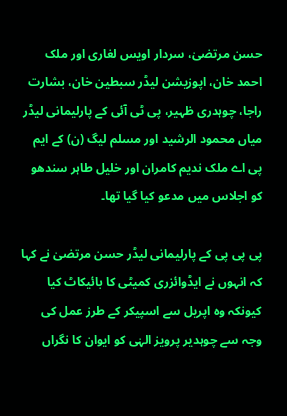حسن مرتضیٰ، سردار اویس لغاری اور ملک احمد خان، اپوزیشن لیڈر سبطین خان، بشارت راجا، چوہدری ظہیر، پی ٹی آئی کے پارلیمانی لیڈر میاں محمود الرشید اور مسلم لیگ (ن) کے ایم پی اے ملک ندیم کامران اور خلیل طاہر سندھو کو اجلاس میں مدعو کیا گیا تھا۔

پی پی پی کے پارلیمانی لیڈر حسن مرتضیٰ نے کہا کہ انہوں نے ایڈوائزری کمیٹی کا بائیکاٹ کیا کیونکہ وہ اپریل سے اسپیکر کے طرز عمل کی وجہ سے چوہدیر پرویز الہٰی کو ایوان کا نگراں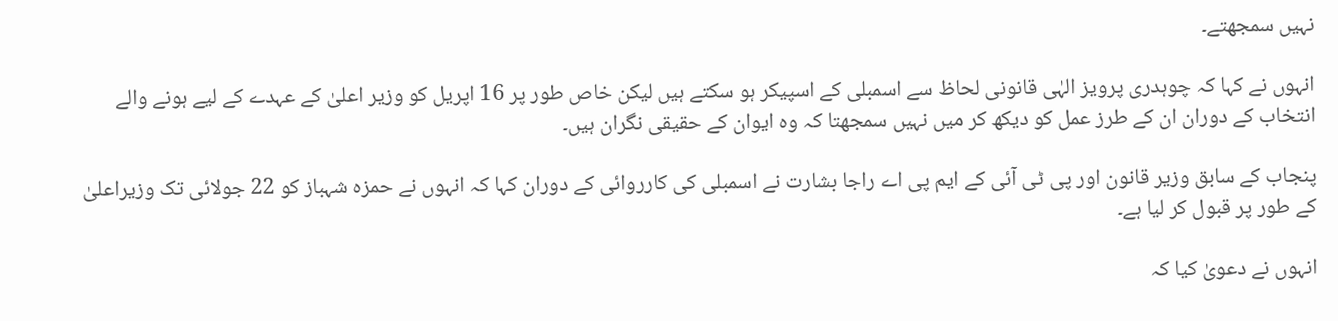نہیں سمجھتے۔

انہوں نے کہا کہ چوہدری پرویز الہٰی قانونی لحاظ سے اسمبلی کے اسپیکر ہو سکتے ہیں لیکن خاص طور پر 16 اپریل کو وزیر اعلیٰ کے عہدے کے لیے ہونے والے انتخاب کے دوران ان کے طرز عمل کو دیکھ کر میں نہیں سمجھتا کہ وہ ایوان کے حقیقی نگران ہیں۔

پنجاب کے سابق وزیر قانون اور پی ٹی آئی کے ایم پی اے راجا بشارت نے اسمبلی کی کارروائی کے دوران کہا کہ انہوں نے حمزہ شہباز کو 22 جولائی تک وزیراعلیٰ کے طور پر قبول کر لیا ہے۔

انہوں نے دعویٰ کیا کہ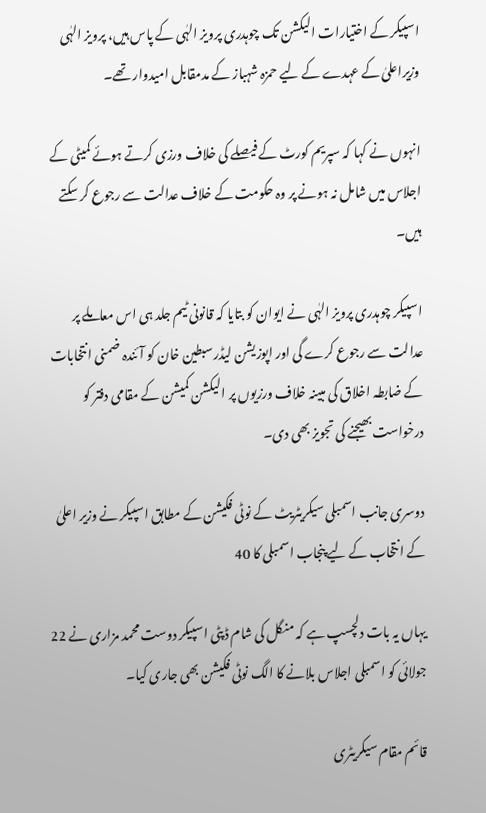اسپیکر کے اختیارات الیکشن تک چوہدری پرویز الہٰی کے پاس ہیں، پرویز الہٰی وزیراعلیٰ کے عہدے کے لیے حمزہ شہباز کے مدمقابل امیدوار تھے۔

انہوں نے کہا کہ سپریم کورٹ کے فیصلے کی خلاف ورزی کرتے ہوئے کمیٹی کے اجلاس میں شامل نہ ہونے پر وہ حکومت کے خلاف عدالت سے رجوع کر سکتے ہیں۔

اسپیکر چوہدری پرویز الہٰی نے ایوان کو بتایا کہ قانونی ٹیم جلد ہی اس معاملے پر عدالت سے رجوع کرے گی اور اپوزیشن لیڈر سبطین خان کو آئندہ ضمنی انتخابات کے ضابطہ اخلاق کی مبینہ خلاف ورزیوں پر الیکشن کمیشن کے مقامی دفتر کو درخواست بھیجنے کی تجویز بھی دی۔

دوسری جانب اسمبلی سیکریٹریٹ کے نوٹی فکیشن کے مطابق اسپیکر نے وزیر اعلیٰ کے انتخاب کے لیے پنجاب اسمبلی کا 40

یہاں یہ بات دلچسپ ہے کہ منگل کی شام ڈپٹی اسپیکر دوست محمد مزاری نے 22 جولائی کو اسمبلی اجلاس بلانے کا الگ نوٹی فکیشن بھی جاری کیا۔

قائم مقام سیکریٹری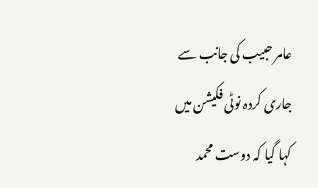عامر حبیب کی جانب سے جاری کردہ نوٹی فکیشن میں کہا گیا کہ دوست محمد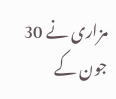مزاری نے 30 جون کے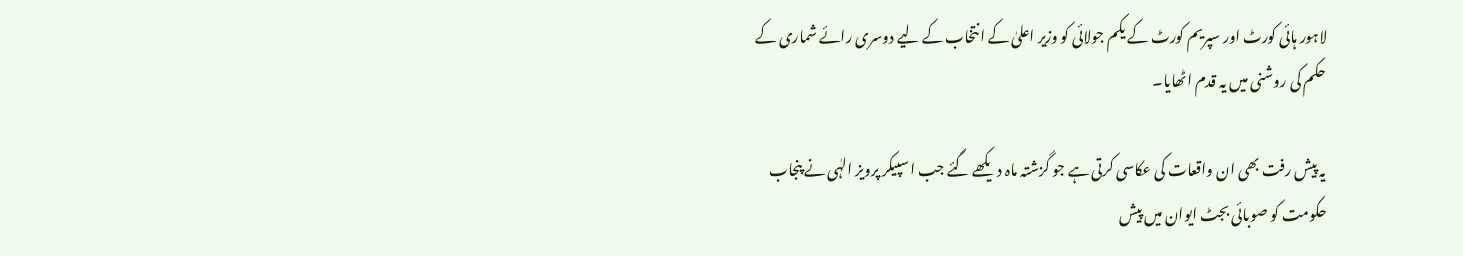لاہور ہائی کورٹ اور سپریم کورٹ کے یکم جولائی کو وزیر اعلیٰ کے انتخاب کے لیے دوسری رائے شماری کے حکم کی روشنی میں یہ قدم اٹھایا۔

یہ پیش رفت بھی ان واقعات کی عکاسی کرتی ہے جو گزشتہ ماہ دیکھے گئے جب اسپیکر پرویز الہٰی نے پنجاب حکومت کو صوبائی بجٹ ایوان میں پیش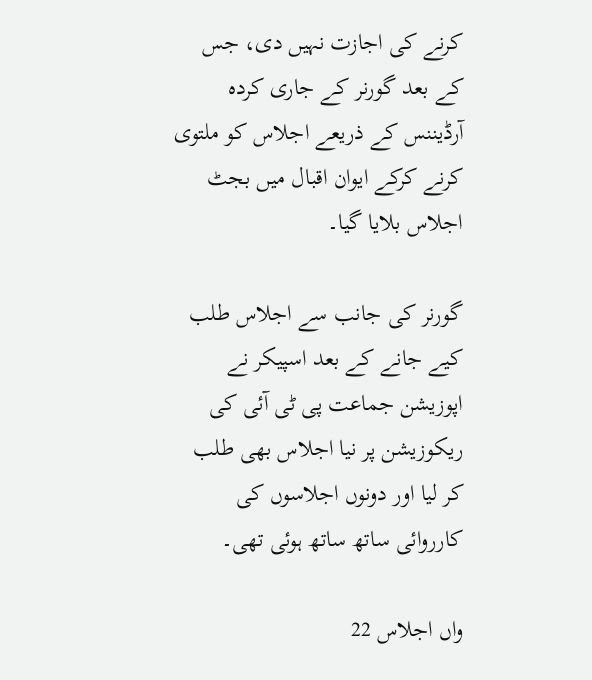کرنے کی اجازت نہیں دی، جس کے بعد گورنر کے جاری کردہ آرڈیننس کے ذریعے اجلاس کو ملتوی کرنے کرکے ایوان اقبال میں بجٹ اجلاس بلایا گیا۔

گورنر کی جانب سے اجلاس طلب کیے جانے کے بعد اسپیکر نے اپوزیشن جماعت پی ٹی آئی کی ریکوزیشن پر نیا اجلاس بھی طلب کر لیا اور دونوں اجلاسوں کی کارروائی ساتھ ساتھ ہوئی تھی۔

واں اجلاس 22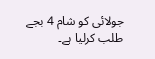جولائی کو شام 4 بجے طلب کرلیا ہے۔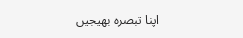اپنا تبصرہ بھیجیں